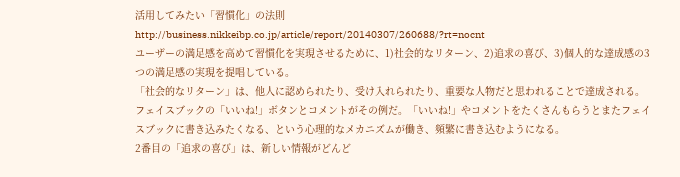活用してみたい「習慣化」の法則
http://business.nikkeibp.co.jp/article/report/20140307/260688/?rt=nocnt
ユーザーの満足感を高めて習慣化を実現させるために、1)社会的なリターン、2)追求の喜び、3)個人的な達成感の3つの満足感の実現を提唱している。
「社会的なリターン」は、他人に認められたり、受け入れられたり、重要な人物だと思われることで達成される。フェイスブックの「いいね!」ボタンとコメントがその例だ。「いいね!」やコメントをたくさんもらうとまたフェイスブックに書き込みたくなる、という心理的なメカニズムが働き、頻繁に書き込むようになる。
2番目の「追求の喜び」は、新しい情報がどんど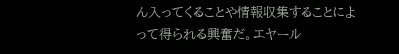ん入ってくることや情報収集することによって得られる興奮だ。エヤール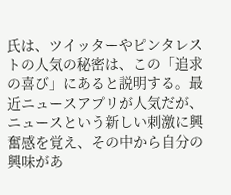氏は、ツイッターやピンタレストの人気の秘密は、この「追求の喜び」にあると説明する。最近ニュースアプリが人気だが、ニュースという新しい刺激に興奮感を覚え、その中から自分の興味があ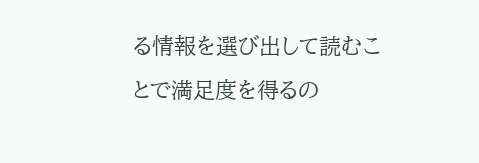る情報を選び出して読むことで満足度を得るの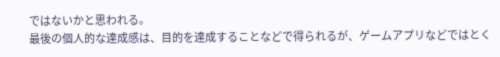ではないかと思われる。
最後の個人的な達成感は、目的を達成することなどで得られるが、ゲームアプリなどではとく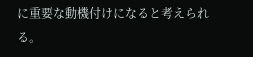に重要な動機付けになると考えられる。